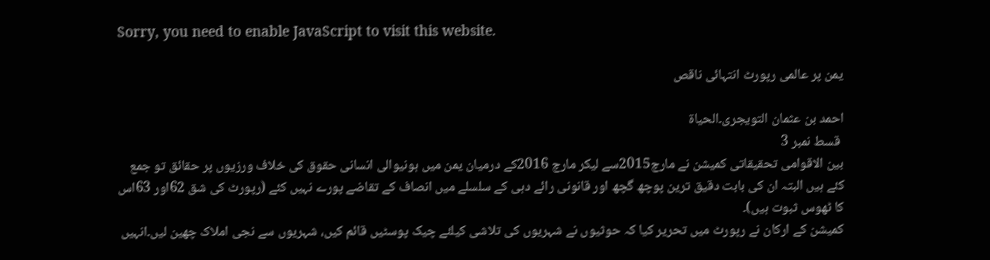Sorry, you need to enable JavaScript to visit this website.

یمن پر عالمی رپورٹ انتہائی ناقص

احمد بن عثمان التویجری۔الحیاة
 قسط نمبر 3
بین الاقوامی تحقیقاتی کمیشن نے مارچ2015سے لیکر مارچ 2016کے درمیان یمن میں ہونیوالی انسانی حقوق کی خلاف ورزیوں پر حقائق تو جمع کئے ہیں البتہ ان کی بابت دقیق ترین پوچھ گچھ اور قانونی رائے دہی کے سلسلے میں انصاف کے تقاضے پورے نہیں کئے (رپورٹ کی شق 62اور 63اس کا ٹھوس ثبوت ہیں)۔
کمیشن کے ارکان نے رپورٹ میں تحریر کیا کہ حوثیوں نے شہریوں کی تلاشی کیلئے چیک پوسٹیں قائم کیں، شہریوں سے نجی املاک چھین لیں۔انہیں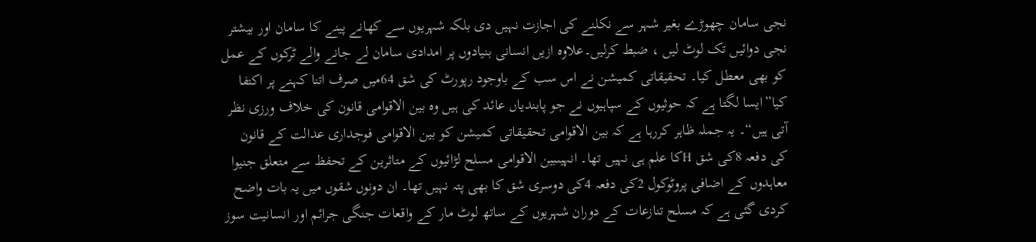نجی سامان چھوڑے بغیر شہر سے نکلنے کی اجازت نہیں دی بلکہ شہریوں سے کھانے پینے کا سامان اور بیشتر نجی دوائیں تک لوٹ لیں ، ضبط کرلیں۔علاوہ ازیں انسانی بنیادوں پر امدادی سامان لے جانے والے ٹرکوں کے عمل کو بھی معطل کیا۔ تحقیقاتی کمیشن نے اس سب کے باوجود رپورٹ کی شق 64میں صرف اتنا کہنے پر اکتفا کیا”ایسا لگتا ہے کہ حوثیوں کے سپاہیوں نے جو پابندیاں عائد کی ہیں وہ بین الاقوامی قانون کی خلاف ورزی نظر آتی ہیں“۔ یہ جملہ ظاہر کررہا ہے کہ بین الاقوامی تحقیقاتی کمیشن کو بین الاقوامی فوجداری عدالت کے قانون کی دفعہ 8کی شق Hکا علم ہی نہیں تھا۔ انہیںبین الاقوامی مسلح لڑائیوں کے متاثرین کے تحفظ سے متعلق جنیوا معاہدوں کے اضافی پروٹوکول 2کی دفعہ 4کی دوسری شق کا بھی پتہ نہیں تھا۔ ان دونوں شقوں میں یہ بات واضح کردی گئی ہے کہ مسلح تنازعات کے دوران شہریوں کے ساتھ لوٹ مار کے واقعات جنگی جرائم اور انسانیت سوز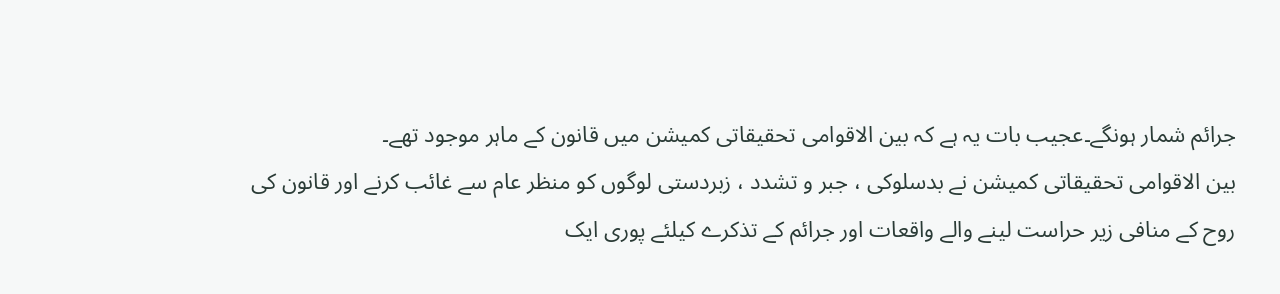جرائم شمار ہونگے۔عجیب بات یہ ہے کہ بین الاقوامی تحقیقاتی کمیشن میں قانون کے ماہر موجود تھے۔
بین الاقوامی تحقیقاتی کمیشن نے بدسلوکی ، جبر و تشدد ، زبردستی لوگوں کو منظر عام سے غائب کرنے اور قانون کی روح کے منافی زیر حراست لینے والے واقعات اور جرائم کے تذکرے کیلئے پوری ایک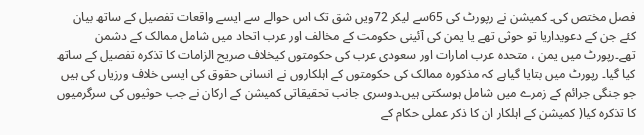فصل مختص کی۔ کمیشن نے رپورٹ کی 65سے لیکر 72ویں شق تک اس حوالے سے ایسے واقعات تفصیل کے ساتھ بیان کئے جن کے دعویداریا تو حوثی تھے یا یمن کی آئینی حکومت کے مخالف اور عرب اتحاد میں شامل ممالک کے دشمن تھے۔رپورٹ میں یمن ، متحدہ عرب امارات اور سعودی عرب کی حکومتوں کیخلاف صریح الزامات کا تذکرہ تفصیل کے ساتھ کیا گیا۔ رپورٹ میں بتایا گیاہے کہ مذکورہ ممالک کی حکومتوں کے اہلکاروں نے انسانی حقوق کی ایسی خلاف ورزیاں کی ہیں جو جنگی جرائم کے زمرے میں شامل ہوسکتی ہیں۔دوسری جانب تحقیقاتی کمیشن کے ارکان نے جب حوثیوں کی سرگرمیوں کا تذکرہ کیا( کمیشن کے اہلکار ان کا ذکر عملی حکام کے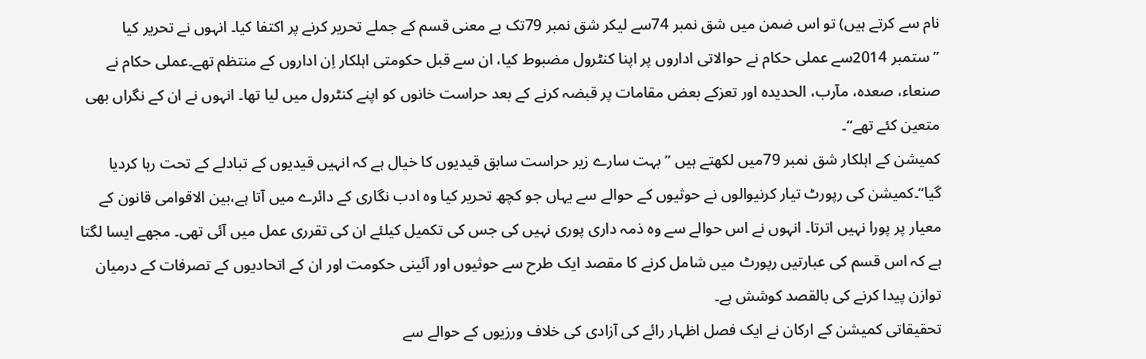نام سے کرتے ہیں) تو اس ضمن میں شق نمبر 74سے لیکر شق نمبر 79تک بے معنی قسم کے جملے تحریر کرنے پر اکتفا کیا۔ انہوں نے تحریر کیا ”ستمبر 2014سے عملی حکام نے حوالاتی اداروں پر اپنا کنٹرول مضبوط کیا، ان سے قبل حکومتی اہلکار اِن اداروں کے منتظم تھے۔عملی حکام نے صنعاء، صعدہ، مآرب، الحدیدہ اور تعزکے بعض مقامات پر قبضہ کرنے کے بعد حراست خانوں کو اپنے کنٹرول میں لیا تھا۔ انہوں نے ان کے نگراں بھی متعین کئے تھے“۔
کمیشن کے اہلکار شق نمبر 79میں لکھتے ہیں ”بہت سارے زیر حراست سابق قیدیوں کا خیال ہے کہ انہیں قیدیوں کے تبادلے کے تحت رہا کردیا گیا“۔کمیشن کی رپورٹ تیار کرنیوالوں نے حوثیوں کے حوالے سے یہاں جو کچھ تحریر کیا وہ ادب نگاری کے دائرے میں آتا ہے،بین الاقوامی قانون کے معیار پر پورا نہیں اترتا۔ انہوں نے اس حوالے سے وہ ذمہ داری پوری نہیں کی جس کی تکمیل کیلئے ان کی تقرری عمل میں آئی تھی۔ مجھے ایسا لگتا ہے کہ اس قسم کی عبارتیں رپورٹ میں شامل کرنے کا مقصد ایک طرح سے حوثیوں اور آئینی حکومت اور ان کے اتحادیوں کے تصرفات کے درمیان توازن پیدا کرنے کی بالقصد کوشش ہے۔
تحقیقاتی کمیشن کے ارکان نے ایک فصل اظہار رائے کی آزادی کی خلاف ورزیوں کے حوالے سے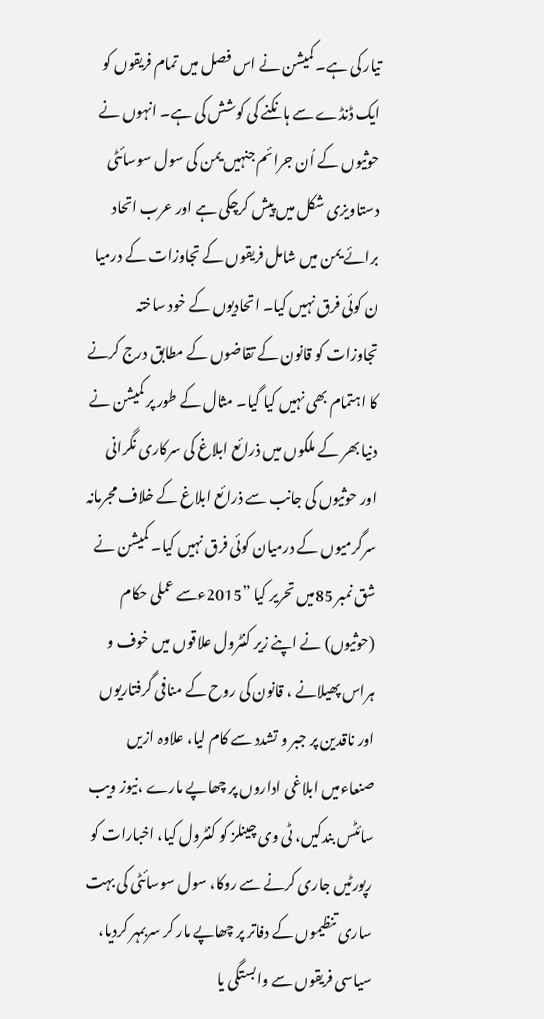تیار کی ہے۔ کمیشن نے اس فصل میں تمام فریقوں کو ایک ڈنڈے سے ہانکنے کی کوشش کی ہے۔ انہوں نے حوثیوں کے اُن جرائم جنہیں یمن کی سول سوسائٹی دستاویزی شکل میں پیش کرچکی ہے اور عرب اتحاد برائے یمن میں شامل فریقوں کے تجاوزات کے درمیا ن کوئی فرق نہیں کیا۔ اتحادیوں کے خود ساختہ تجاوزات کو قانون کے تقاضوں کے مطابق درج کرنے کا اہتمام بھی نہیں کیا گیا۔ مثال کے طور پر کمیشن نے دنیا بھر کے ملکوں میں ذرائع ابلاغ کی سرکاری نگرانی اور حوثیوں کی جانب سے ذرائع ابلاغ کے خلاف مجرمانہ سرگرمیوں کے درمیان کوئی فرق نہیں کیا۔ کمیشن نے شق نمبر 85میں تحریر کیا ”2015ءسے عملی حکام (حوثیوں) نے اپنے زیر کنٹرول علاقوں میں خوف و ہراس پھیلانے ، قانون کی روح کے منافی گرفتاریوں اور ناقدین پر جبر و تشدد سے کام لیا، علاوہ ازیں صنعاءمیں ابلاغی اداروں پر چھاپے مارے ،نیوز ویب سائٹس بندکیں، ٹی وی چینلز کو کنٹرول کیا، اخبارات کو رپورٹیں جاری کرنے سے روکا، سول سوسائٹی کی بہت ساری تنظیموں کے دفاتر پر چھاپے مار کر سربمہر کردیا، سیاسی فریقوں سے وابستگی یا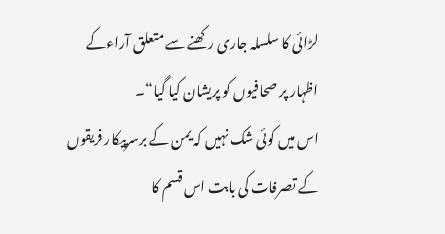لڑائی کا سلسلہ جاری رکھنے سے متعلق آراءکے اظہار پر صحافیوں کو پریشان کیا گیا“۔
اس میں کوئی شک نہیں کہ یمن کے برسرپیکار فریقوں کے تصرفات کی بابت اس قسم کا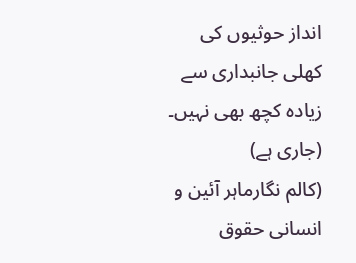انداز حوثیوں کی کھلی جانبداری سے زیادہ کچھ بھی نہیں۔
(جاری ہے)
(کالم نگارماہر آئین و انسانی حقوق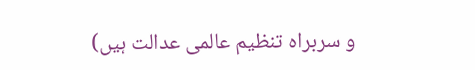و سربراہ تنظیم عالمی عدالت ہیں)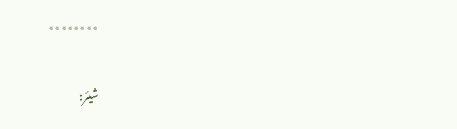٭٭٭٭٭٭٭٭


شیئر: